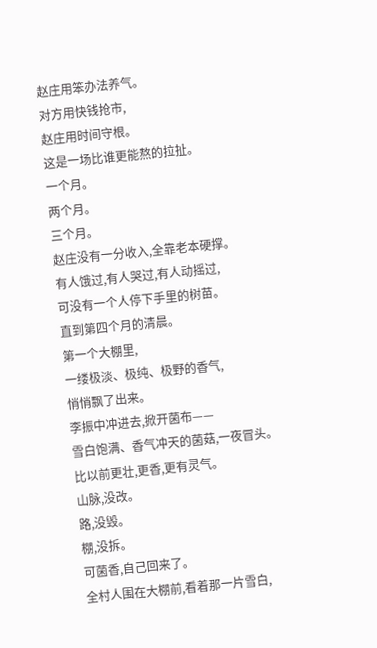赵庄用笨办法养气。
对方用快钱抢市,
赵庄用时间守根。
这是一场比谁更能熬的拉扯。
一个月。
两个月。
三个月。
赵庄没有一分收入,全靠老本硬撑。
有人饿过,有人哭过,有人动摇过,
可没有一个人停下手里的树苗。
直到第四个月的清晨。
第一个大棚里,
一缕极淡、极纯、极野的香气,
悄悄飘了出来。
李振中冲进去,掀开菌布——
雪白饱满、香气冲天的菌菇,一夜冒头。
比以前更壮,更香,更有灵气。
山脉,没改。
路,没毁。
棚,没拆。
可菌香,自己回来了。
全村人围在大棚前,看着那一片雪白,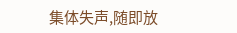集体失声,随即放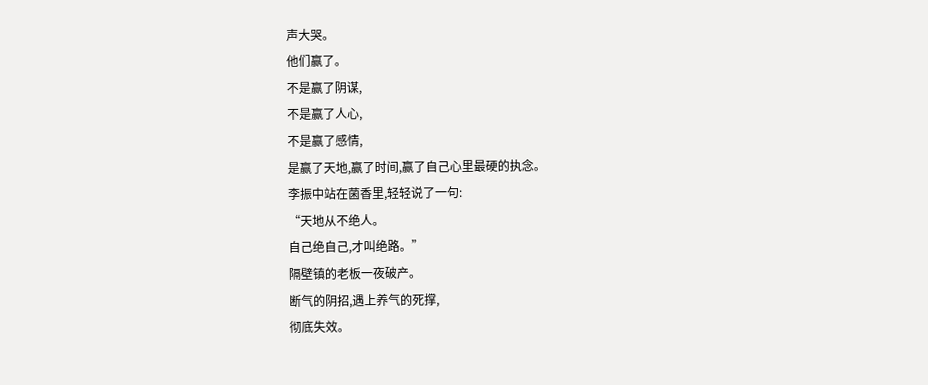声大哭。
他们赢了。
不是赢了阴谋,
不是赢了人心,
不是赢了感情,
是赢了天地,赢了时间,赢了自己心里最硬的执念。
李振中站在菌香里,轻轻说了一句:
“天地从不绝人。
自己绝自己,才叫绝路。”
隔壁镇的老板一夜破产。
断气的阴招,遇上养气的死撑,
彻底失效。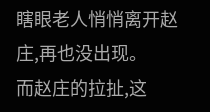瞎眼老人悄悄离开赵庄,再也没出现。
而赵庄的拉扯,这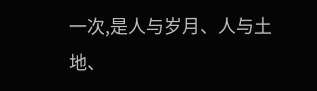一次,是人与岁月、人与土地、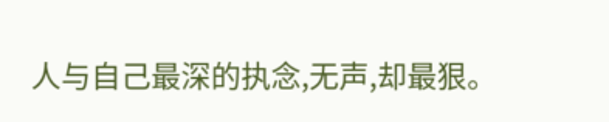人与自己最深的执念,无声,却最狠。